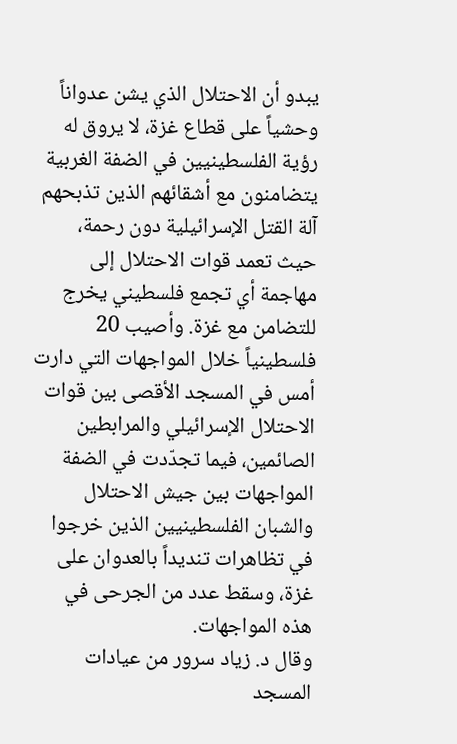يبدو أن الاحتلال الذي يشن عدواناً وحشياً على قطاع غزة، لا يروق له رؤية الفلسطينيين في الضفة الغربية يتضامنون مع أشقائهم الذين تذبحهم آلة القتل الإسرائيلية دون رحمة، حيث تعمد قوات الاحتلال إلى مهاجمة أي تجمع فلسطيني يخرج للتضامن مع غزة. وأصيب 20 فلسطينياً خلال المواجهات التي دارت أمس في المسجد الأقصى بين قوات الاحتلال الإسرائيلي والمرابطين الصائمين، فيما تجدّدت في الضفة المواجهات بين جيش الاحتلال والشبان الفلسطينيين الذين خرجوا في تظاهرات تنديداً بالعدوان على غزة، وسقط عدد من الجرحى في هذه المواجهات.
وقال د. زياد سرور من عيادات المسجد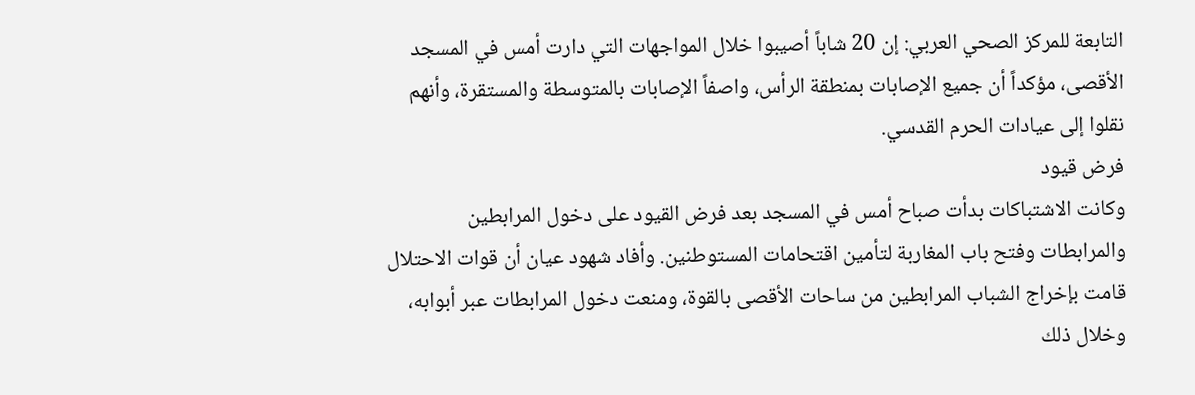التابعة للمركز الصحي العربي: إن 20 شاباً أصيبوا خلال المواجهات التي دارت أمس في المسجد الأقصى، مؤكداً أن جميع الإصابات بمنطقة الرأس، واصفاً الإصابات بالمتوسطة والمستقرة، وأنهم نقلوا إلى عيادات الحرم القدسي.
فرض قيود
وكانت الاشتباكات بدأت صباح أمس في المسجد بعد فرض القيود على دخول المرابطين والمرابطات وفتح باب المغاربة لتأمين اقتحامات المستوطنين. وأفاد شهود عيان أن قوات الاحتلال قامت بإخراج الشباب المرابطين من ساحات الأقصى بالقوة، ومنعت دخول المرابطات عبر أبوابه، وخلال ذلك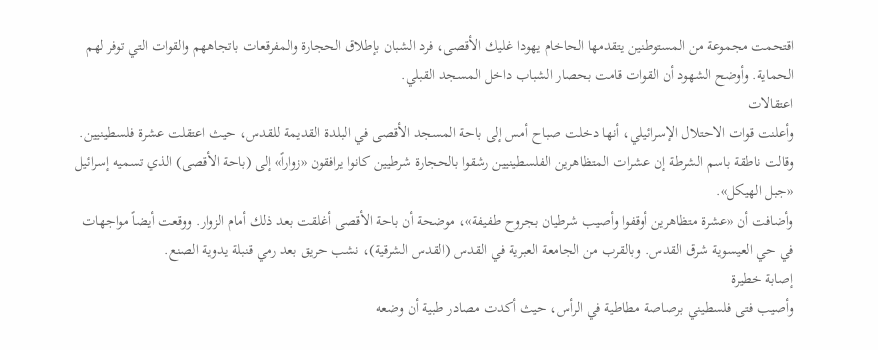اقتحمت مجموعة من المستوطنين يتقدمها الحاخام يهودا غليك الأقصى، فرد الشبان بإطلاق الحجارة والمفرقعات باتجاههم والقوات التي توفر لهم الحماية. وأوضح الشهود أن القوات قامت بحصار الشباب داخل المسجد القبلي.
اعتقالات
وأعلنت قوات الاحتلال الإسرائيلي، أنها دخلت صباح أمس إلى باحة المسجد الأقصى في البلدة القديمة للقدس، حيث اعتقلت عشرة فلسطينيين. وقالت ناطقة باسم الشرطة إن عشرات المتظاهرين الفلسطينيين رشقوا بالحجارة شرطيين كانوا يرافقون «زواراً» إلى (باحة الأقصى) الذي تسميه إسرائيل «جبل الهيكل».
وأضافت أن «عشرة متظاهرين أوقفوا وأصيب شرطيان بجروح طفيفة»، موضحة أن باحة الأقصى أغلقت بعد ذلك أمام الزوار. ووقعت أيضاً مواجهات في حي العيسوية شرق القدس. وبالقرب من الجامعة العبرية في القدس (القدس الشرقية)، نشب حريق بعد رمي قنبلة يدوية الصنع.
إصابة خطيرة
وأصيب فتى فلسطيني برصاصة مطاطية في الرأس، حيث أكدت مصادر طبية أن وضعه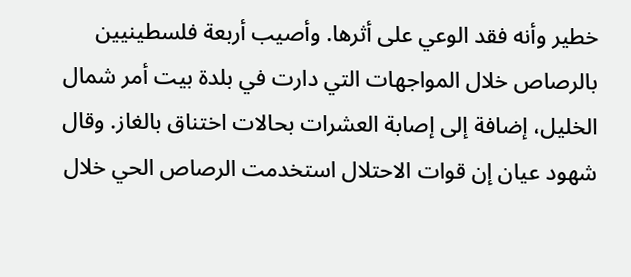خطير وأنه فقد الوعي على أثرها. وأصيب أربعة فلسطينيين بالرصاص خلال المواجهات التي دارت في بلدة بيت أمر شمال الخليل، إضافة إلى إصابة العشرات بحالات اختناق بالغاز. وقال شهود عيان إن قوات الاحتلال استخدمت الرصاص الحي خلال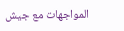المواجهات مع جيش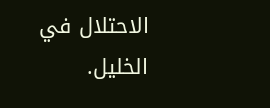الاحتلال في الخليل.